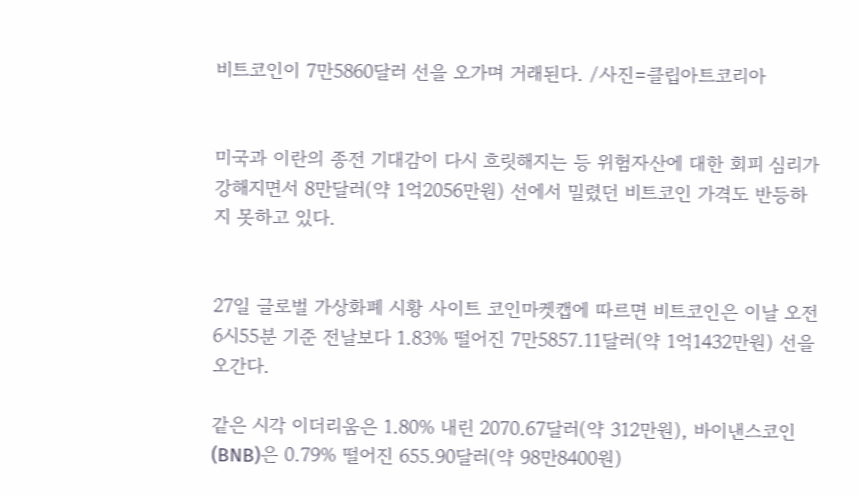비트코인이 7만5860달러 선을 오가며 거래된다. /사진=클립아트코리아


미국과 이란의 종전 기대감이 다시 흐릿해지는 등 위험자산에 대한 회피 심리가 강해지면서 8만달러(약 1억2056만원) 선에서 밀렸던 비트코인 가격도 반등하지 못하고 있다.


27일 글로벌 가상화폐 시황 사이트 코인마켓캡에 따르면 비트코인은 이날 오전 6시55분 기준 전날보다 1.83% 떨어진 7만5857.11달러(약 1억1432만원) 선을 오간다.

같은 시각 이더리움은 1.80% 내린 2070.67달러(약 312만원), 바이낸스코인(BNB)은 0.79% 떨어진 655.90달러(약 98만8400원)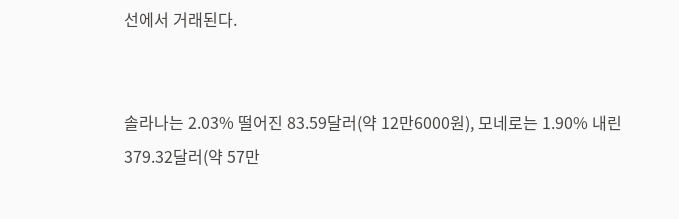선에서 거래된다.


솔라나는 2.03% 떨어진 83.59달러(약 12만6000원), 모네로는 1.90% 내린 379.32달러(약 57만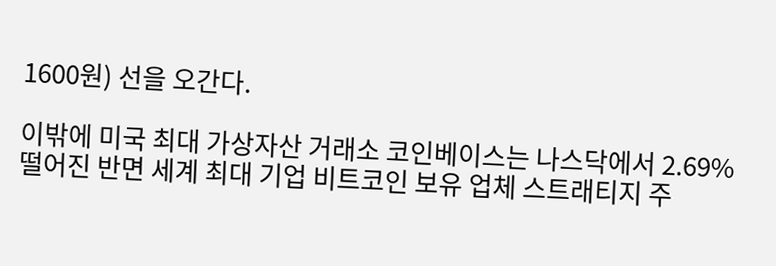1600원) 선을 오간다.

이밖에 미국 최대 가상자산 거래소 코인베이스는 나스닥에서 2.69% 떨어진 반면 세계 최대 기업 비트코인 보유 업체 스트래티지 주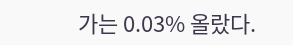가는 0.03% 올랐다.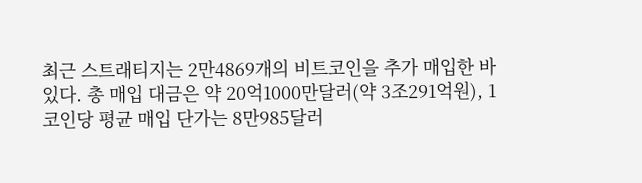최근 스트래티지는 2만4869개의 비트코인을 추가 매입한 바 있다. 총 매입 대금은 약 20억1000만달러(약 3조291억원), 1코인당 평균 매입 단가는 8만985달러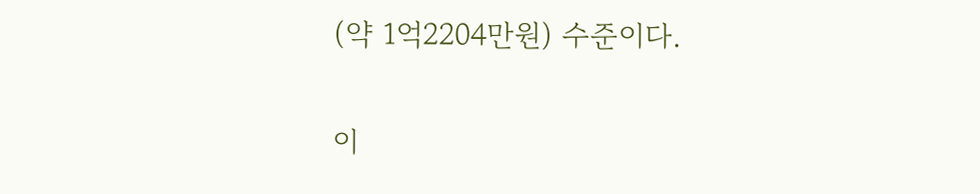(약 1억2204만원) 수준이다.

이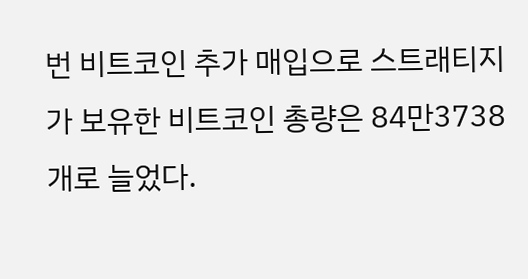번 비트코인 추가 매입으로 스트래티지가 보유한 비트코인 총량은 84만3738개로 늘었다.